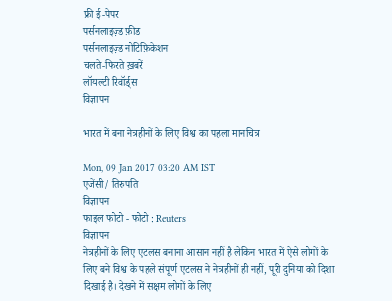फ्री ई-पेपर
पर्सनलाइज़्ड फ़ीड
पर्सनलाइज़्ड नोटिफ़िकेशन
चलते-फिरते ख़बरें
लॉयल्टी रिवॉर्ड्स
विज्ञापन

भारत में बना नेत्रहीनों के लिए विश्व का पहला मानचित्र

Mon, 09 Jan 2017 03:20 AM IST
एजेंसी/ तिरुपति
विज्ञापन
फाइल फोटो - फोटो : Reuters
विज्ञापन
नेत्रहीनों के लिए एटलस बनाना आसान नहीं है लेकिन भारत में ऐसे लोगों के लिए बने विश्व के पहले संपूर्ण एटलस ने नेत्रहीनों ही नहीं, पूरी दुनिया को दिशा दिखाई है। देखने में सक्षम लोगों के लिए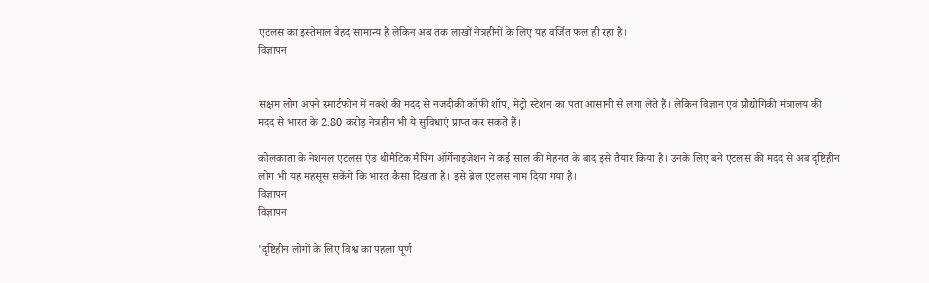एटलस का इस्तेमाल बेहद सामान्य है लेकिन अब तक लाखों नेत्रहीनों के लिए यह वर्जित फल ही रहा है।
विज्ञापन


सक्षम लोग अपने स्मार्टफोन में नक्शे की मदद से नजदीकी कॉफी शॉप, मेट्रो स्टेशन का पता आसानी से लगा लेते हैं। लेकिन विज्ञान एवं प्रौद्योगिकी मंत्रालय की मदद से भारत के 2.80 करोड़ नेत्रहीन भी ये सुविधाएं प्राप्त कर सकते हैं।

कोलकाता के नेशनल एटलस एंड थीमैटिक मैपिंग ऑर्गेनाइजेशन ने कई साल की मेहनत के बाद इसे तैयार किया है। उनके लिए बने एटलस की मदद से अब दृष्टिहीन लोग भी यह महसूस सकेंगे कि भारत कैसा दिखता है। इसे ब्रेल एटलस नाम दिया गया है।
विज्ञापन
विज्ञापन

'दृष्टिहीन लोगों के लिए विश्व का पहला पूर्ण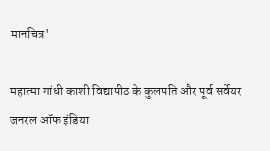मानचित्र'

महात्मा गांधी काशी विद्यापीठ के कुलपति और पूर्व सर्वेयर जनरल ऑफ इंडिया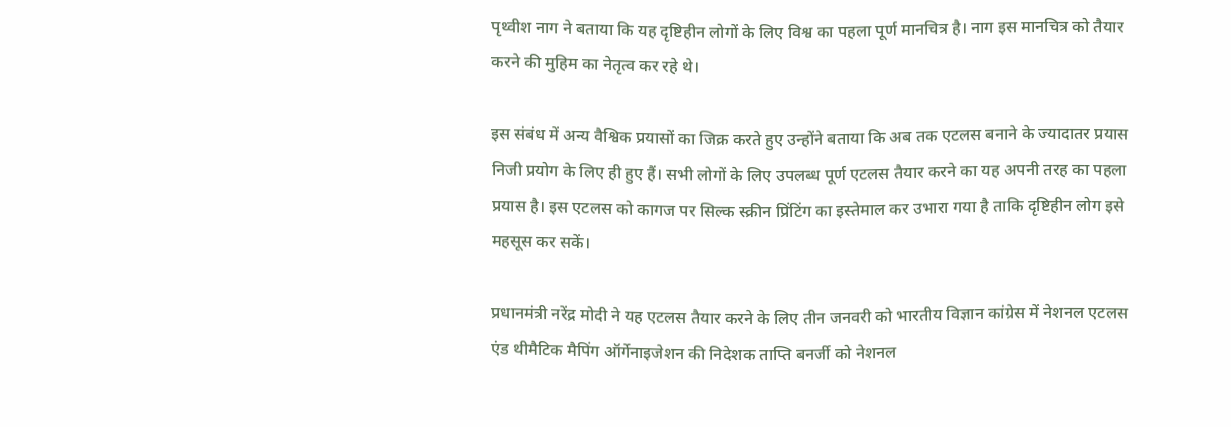पृथ्वीश नाग ने बताया कि यह दृष्टिहीन लोगों के लिए विश्व का पहला पूर्ण मानचित्र है। नाग इस मानचित्र को तैयार करने की मुहिम का नेतृत्व कर रहे थे।

इस संबंध में अन्य वैश्विक प्रयासों का जिक्र करते हुए उन्होंने बताया कि अब तक एटलस बनाने के ज्यादातर प्रयास निजी प्रयोग के लिए ही हुए हैं। सभी लोगों के लिए उपलब्ध पूर्ण एटलस तैयार करने का यह अपनी तरह का पहला प्रयास है। इस एटलस को कागज पर सिल्क स्क्रीन प्रिंटिंग का इस्तेमाल कर उभारा गया है ताकि दृष्टिहीन लोग इसे महसूस कर सकें।

प्रधानमंत्री नरेंद्र मोदी ने यह एटलस तैयार करने के लिए तीन जनवरी को भारतीय विज्ञान कांग्रेस में नेशनल एटलस एंड थीमैटिक मैपिंग ऑर्गेनाइजेशन की निदेशक ताप्ति बनर्जी को नेशनल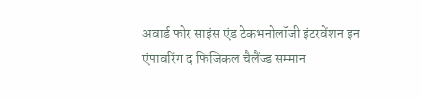अवार्ड फोर साइंस एंड टेकभनोलॉजी इंटरवेंशन इन एंपावरिंग द फिजिकल चैलैंज्ड सम्मान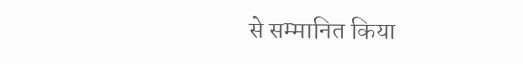से सम्मानित किया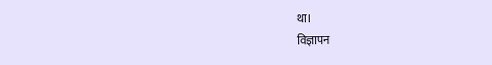था।
विज्ञापन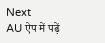Next
AU ऐप में पढ़ें